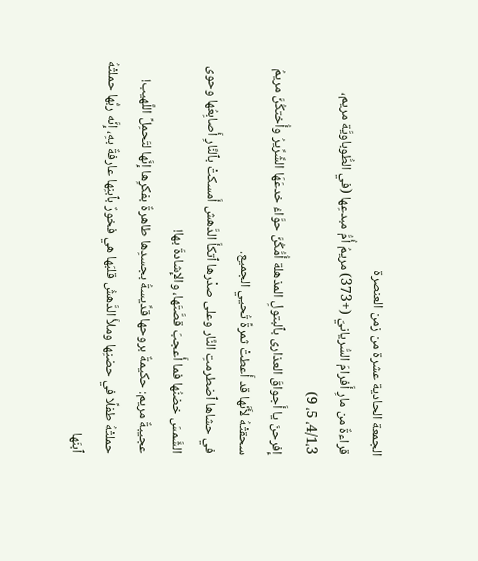الجمعة الحادية عشرة من زمن العنصرة
قراءةٌ من مارِ أَفرامَ السُّريانيّ (+373) مريمُ أُمُّ مبدعِها (في الطُّوباويَّة مريم، 4/1،3، 5، 9)
إِفرحنَ يا أَجواقَ العذارى بٱلبتولِ المذهلة أُمُّكُنَّ حوَّاءُ خدعَهَا الشِّرِّيرُ وأُختكُنَّ مريمُ سحقتْهُ لأَنَّها قد أَعطتْ ثمرةً تُحيي الجميع.
في حشاها ٱضطرمتِ النَّار وعلى صدْرها ٱتكأَ الدَّهش أَمسكتْ بٱلنَّارِ أَصابِعُها وحوى الشَّمسَ خضنُها فما أَعجبَ قصَّتَها، والإِشادةَ بها!
عجيبةٌ مريم: حكيمةٌ بروحها قدِّيسةُ بجسدِها طاهرةٌ بفكرِها إِنَّها لتَحمِلً اللَّهيب!
حملتْهُ طفلًا في حضنِها وملأَ الدَّهشُ قلبَها هي فخورٌ بٱبنِها عارفةٌ بهِ، إِنَّه ربُّها حملتْهُ ٱبنَها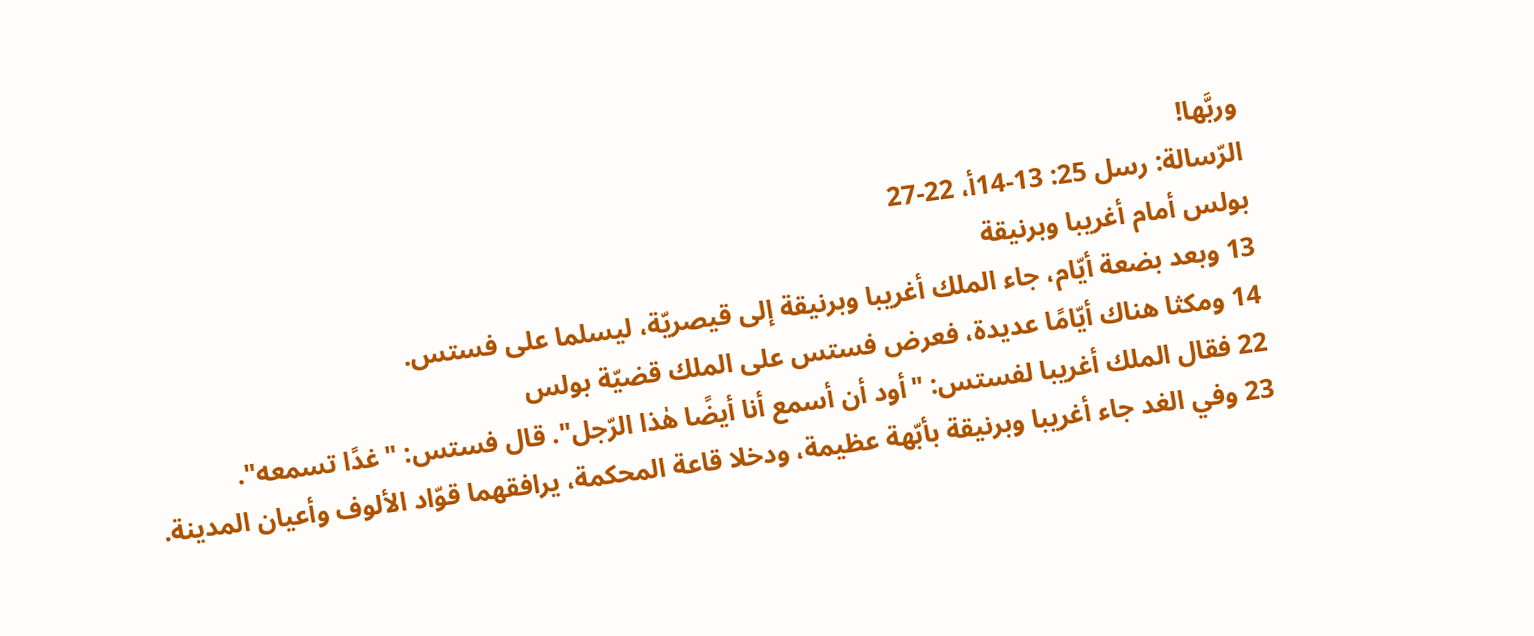وربَّها!
الرّسالة: رسل 25: 13-14أ، 22-27
بولس أمام أغريبا وبرنيقة
13 وبعد بضعة أيّام، جاء الملك أغريبا وبرنيقة إلى قيصريّة، ليسلما على فستس.
14 ومكثا هناك أيّامًا عديدة، فعرض فستس على الملك قضيّة بولس
22 فقال الملك أغريبا لفستس: "أود أن أسمع أنا أيضًا هٰذا الرّجل". قال فستس: "غدًا تسمعه".
23 وفي الغد جاء أغريبا وبرنيقة بأبّهة عظيمة، ودخلا قاعة المحكمة، يرافقهما قوّاد الألوف وأعيان المدينة.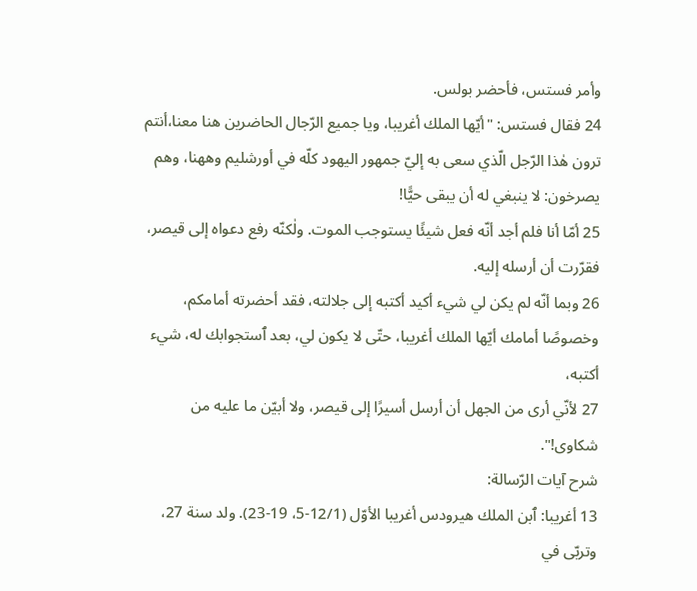وأمر فستس، فأحضر بولس.
24 فقال فستس: "أيّها الملك أغريبا، ويا جميع الرّجال الحاضرين هنا معنا،أنتم ترون هٰذا الرّجل الّذي سعى به إليّ جمهور اليهود كلّه في أورشليم وههنا، وهم يصرخون: لا ينبغي له أن يبقى حيًّا!
25 أمّا أنا فلم أجد أنّه فعل شيئًا يستوجب الموت. ولٰكنّه رفع دعواه إلى قيصر، فقرّرت أن أرسله إليه.
26 وبما أنّه لم يكن لي شيء أكيد أكتبه إلى جلالته، فقد أحضرته أمامكم، وخصوصًا أمامك أيّها الملك أغريبا، حتّى لا يكون لي، بعد ٱستجوابك له، شيء أكتبه،
27 لأنّي أرى من الجهل أن أرسل أسيرًا إلى قيصر، ولا أبيّن ما عليه من شكاوى!".
شرح آيات الرّسالة:
13 أغريبا: ٱبن الملك هيرودس أغريبا الأوّل (12/1-5، 19-23). ولد سنة 27، وتربّى في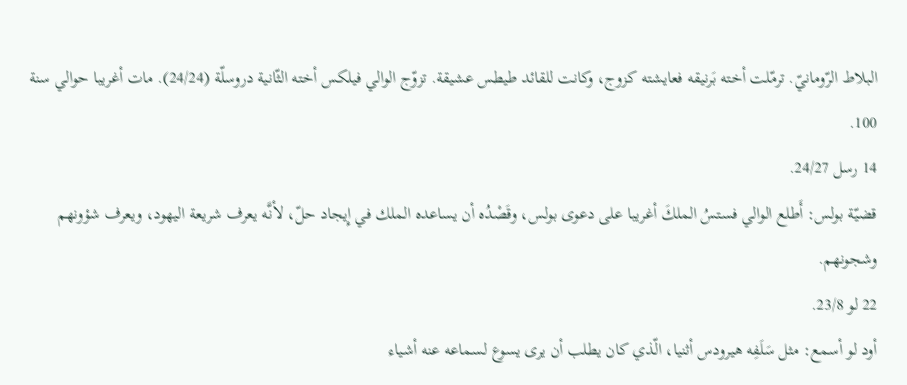البلاط الرّومانيّ. ترمّلت أخته بَرنيقه فعايشته كزوج، وكانت للقائد طيطس عشيقة. تزوّج الوالي فيلكس أخته الثّانية دروسلّة (24/24). مات أغريبا حوالي سنة 100.
14 رسل 24/27.
قضيّة بولس: أَطلع الوالي فستسُ الملكَ أغريبا على دعوى بولس، وقَصْدُه أن يساعده الملك في إِيجاد حلّ، لأنَّه يعرف شريعة اليهود، ويعرف شؤونهم وشجونهم.
22 لو 23/8.
أود لو أسمع: مثل سَلَفِه هيرودس أثنيا، الّذي كان يطلب أن يرى يسوع لسماعه عنه أشياء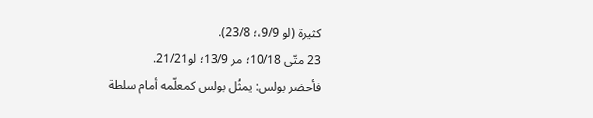كثيرة (لو 9/9،؛ 23/8).
23 متّى 10/18؛ مر 13/9؛ لو21/21.
فأحضر بولس: يمثُل بولس كمعلّمه أمام سلطة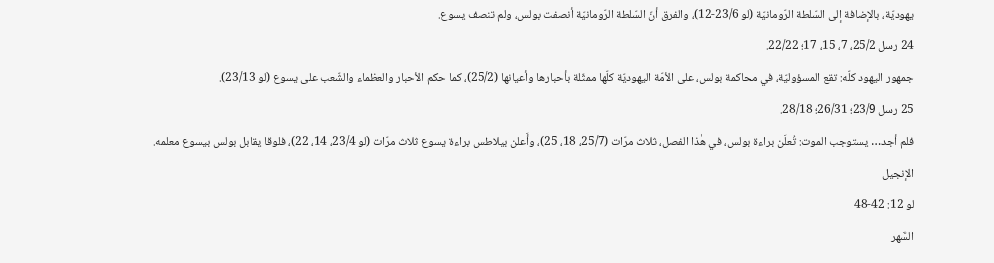يهوديّة، بالإضافة إلى السّلطة الرّومانيّة (لو 23/6-12)، والفرق أنّ السّلطة الرّومانيّة أنصفت بولس، ولم تنصف يسوع.
24 رسل 25/2، 7، 15، 17؛ 22/22.
جمهور اليهود كلّه: تقع المسؤوليّة، في محاكمة بولس، على الأمّة اليهوديّة كلّها ممثّلة بأحبارها وأعيانها (25/2)، كما حكم الأحبار والعظماء والشّعب على يسوع (لو 23/13).
25 رسل 23/9؛ 26/31؛ 28/18.
فلم أجد… يستوجب الموت: تُعلَن براءة بولس، في هٰذا الفصل، ثلاث مرّات (25/7، 18، 25)، وأَعلن بيلاطس براءة يسوع ثلاث مرّات (لو 23/4، 14، 22)، فلوقا يقابل بولس بيسوع معلمه.
الإنجيل
لو 12: 42-48
السَّهر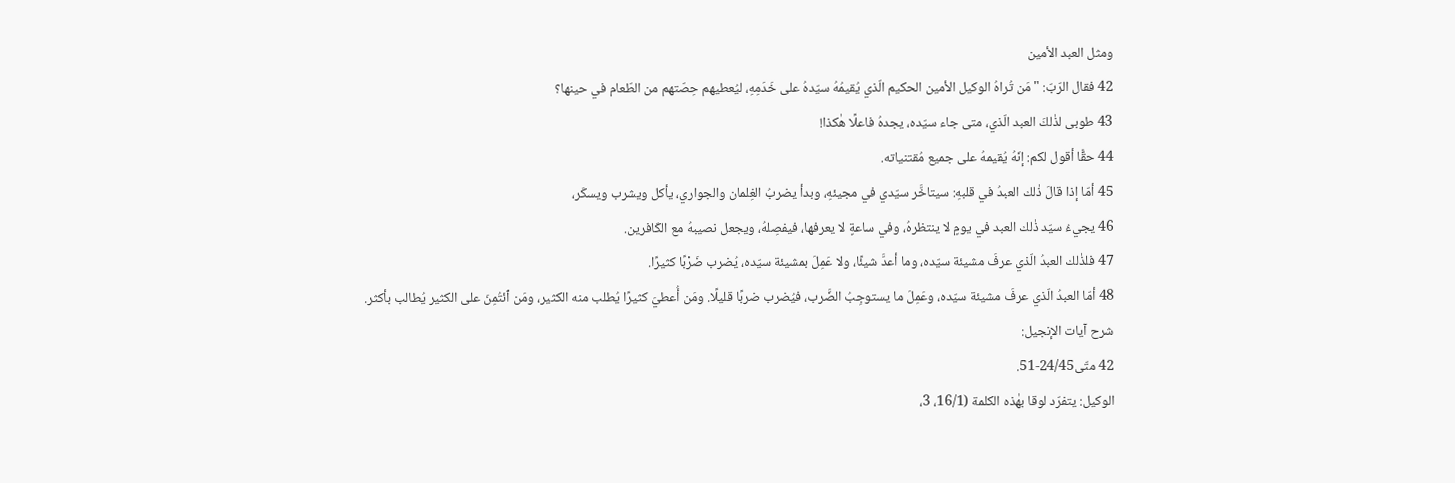ومثل العبد الأمين
42 فقال الرّبّ: "مَن تُراهُ الوكيل الأمين الحكيم الّذي يُقيمُهُ سيّدهُ على خَدَمِهِ، ليُعطيهم حِصّتهم من الطّعام في حينها؟
43 طوبى لذٰلكَ العبد الّذي، متى جاء سيّده، يجدهُ فاعلًا هٰكذا!
44 حقًّا أقول لكم: إنّهُ يُقيمهُ على جميع مُقتنياته.
45 أمّا إذا قالَ ذٰلك العبدُ في قلبهِ: سيتاخَّر سيّدي في مجيئهِ، وبدأ يضربُ الغِلمان والجواري، يأكل ويشرب ويسكَر،
46 يجيءُ سيّد ذٰلك العبد في يومٍ لا ينتظرهُ، وفي ساعةٍ لا يعرفها، فيفصِلهُ، ويجعل نصيبهُ مع الكّافرين.
47 فلذٰلك العبدُ الّذي عرفَ مشيئة سيّده، وما أعدَّ شيئًا، ولا عَمِلَ بمشيئة سيّده، يُضرب ضَرْبًا كثيرًا.
48 أمّا العبدُ الّذي عرفَ مشيئة سيّده، وعَمِلَ ما يستوجِبُ الضَّرب، فيُضرب ضربًا قليلًا. ومَن أُعطيَ كثيرًا يُطلب منه الكثير، ومَن ٱئتُمِنَ على الكثير يُطالب بأكثر.
شرح آيات الإنجيل:
42 متّى24/45-51.
الوكيل: يتفرّد لوقا بهٰذه الكلمة (16/1، 3،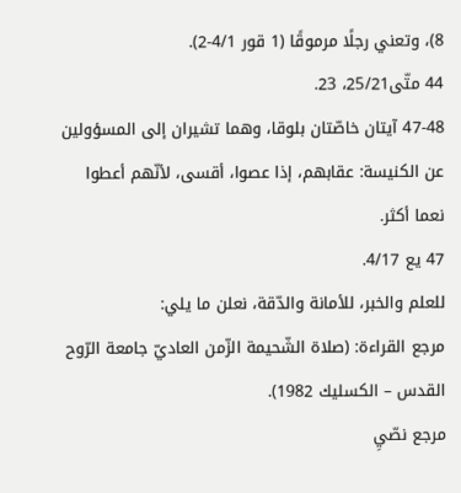8)، وتعني رجلًا مرموقًا (1 قور 4/1-2).
44 متّى25/21، 23.
47-48 آيتان خاصّتان بلوقا، وهما تشيران إلى المسؤولين عن الكنيسة: عقابهم، إذا عصوا، أقسى، لأنّهم أعطوا نعما أكثر.
47 يع 4/17.
للعلم والخبر، للأمانة والدّقة، نعلن ما يلي:
مرجع القراءة: (صلاة الشّحيمة الزّمن العاديّ جامعة الرّوح القدس – الكسليك 1982).
مرجع نصّيِ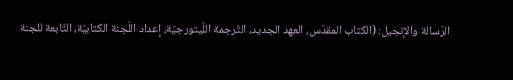الرّسالة والإنجيل: (الكتاب المقدّس، العهد الجديد، التّرجمة اللّيتورجيّة، إعداد اللّجنة الكتابيّة، التّابعة للجنة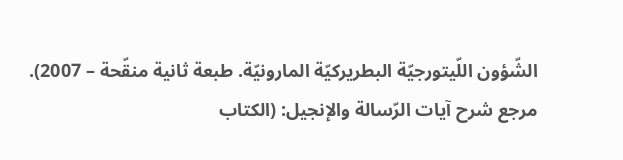الشّؤون اللّيتورجيّة البطريركيّة المارونيّة. طبعة ثانية منقّحة – 2007).
مرجع شرح آيات الرّسالة والإنجيل: (الكتاب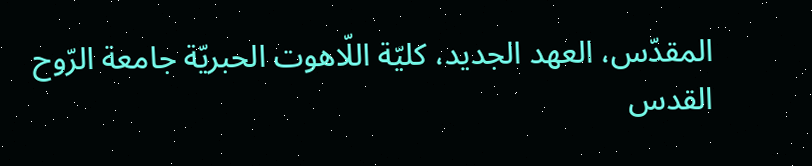المقدّس، العهد الجديد، كليّة اللّاهوت الحبريّة جامعة الرّوح القدس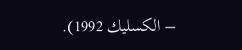– الكسليك 1992).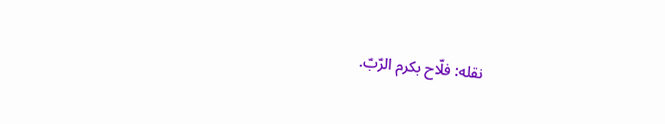نقله: فلّاح بكرم الرّبّ.